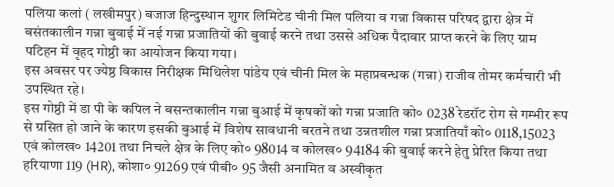पलिया कलां ( लखीमपुर) बजाज हिन्दुस्थान शुगर लिमिटेड चीनी मिल पलिया व गन्ना विकास परिषद द्वारा क्षेत्र में बसंतकालीन गन्ना बुवाई में नई गन्ना प्रजातियों की बुवाई करने तथा उससे अधिक पैदावार प्राप्त करने के लिए ग्राम पटिहन में वृहद गोष्ठी का आयोजन किया गया।
इस अवसर पर ज्येष्ठ विकास निरीक्षक मिथिलेश पांडेय एवं चीनी मिल के महाप्रबन्धक (गन्ना) राजीव तोमर कर्मचारी भी उपस्थित रहे।
इस गोष्ठी में डा पी के कपिल ने बसन्तकालीन गन्ना बुआई में कृषकों को गन्ना प्रजाति को० 0238 रेडरॉट रोग से गम्भीर रूप से ग्रसित हो जाने के कारण इसकी बुआई में विशेष सावधानी बरतने तथा उन्नतशील गन्ना प्रजातियाँ को० 0118,15023 एवं कोलख० 14201 तथा निचले क्षेत्र के लिए को० 98014 व कोलख० 94184 की बुवाई करने हेतु प्रेरित किया तथा हरियाणा 119 (HR), कोशा० 91269 एवं पीबी० 95 जैसी अनामित व अस्वीकृत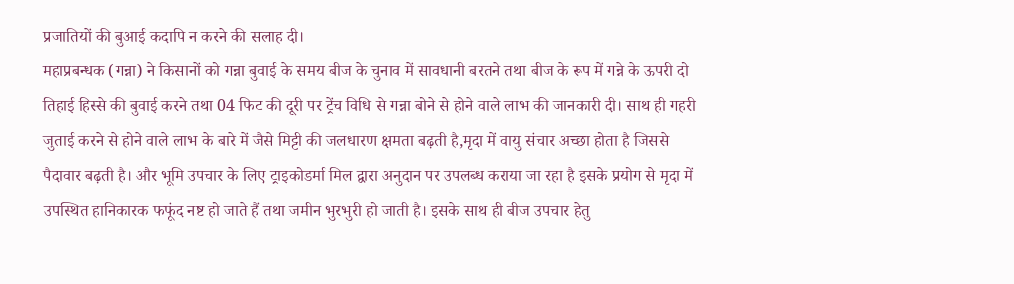प्रजातियों की बुआई कदापि न करने की सलाह दी।
महाप्रबन्धक (गन्ना) ने किसानों को गन्ना बुवाई के समय बीज के चुनाव में सावधानी बरतने तथा बीज के रूप में गन्ने के ऊपरी दो तिहाई हिस्से की बुवाई करने तथा 04 फिट की दूरी पर ट्रेंच विधि से गन्ना बोने से होने वाले लाभ की जानकारी दी। साथ ही गहरी जुताई करने से होने वाले लाभ के बारे में जैसे मिट्टी की जलधारण क्षमता बढ़ती है,मृदा में वायु संचार अच्छा होता है जिससे पैदावार बढ़ती है। और भूमि उपचार के लिए ट्राइकोडर्मा मिल द्वारा अनुदान पर उपलब्ध कराया जा रहा है इसके प्रयोग से मृदा में उपस्थित हानिकारक फफूंद नष्ट हो जाते हैं तथा जमीन भुरभुरी हो जाती है। इसके साथ ही बीज उपचार हेतु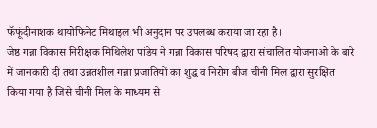फॅफूंदीनाशक थायोफिनेट मिथाइल भी अनुदान पर उपलब्ध कराया जा रहा है।
जेष्ठ गन्ना विकास निरीक्षक मिथिलेश पांडेय ने गन्ना विकास परिषद द्वारा संचालित योजनाओ के बारे में जानकारी दी तथा उन्नतशील गन्ना प्रजातियों का शुद्ध व निरोग बीज चीनी मिल द्वारा सुरक्षित किया गया है जिसे चीनी मिल के माध्यम से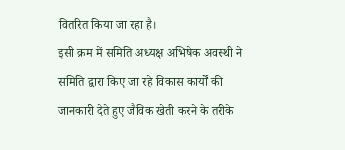वितरित किया जा रहा है।
इसी क्रम में समिति अध्यक्ष अभिषेक अवस्थी ने समिति द्वारा किए जा रहे विकास कार्यों की जानकारी देते हुए जैविक खेती करने के तरीके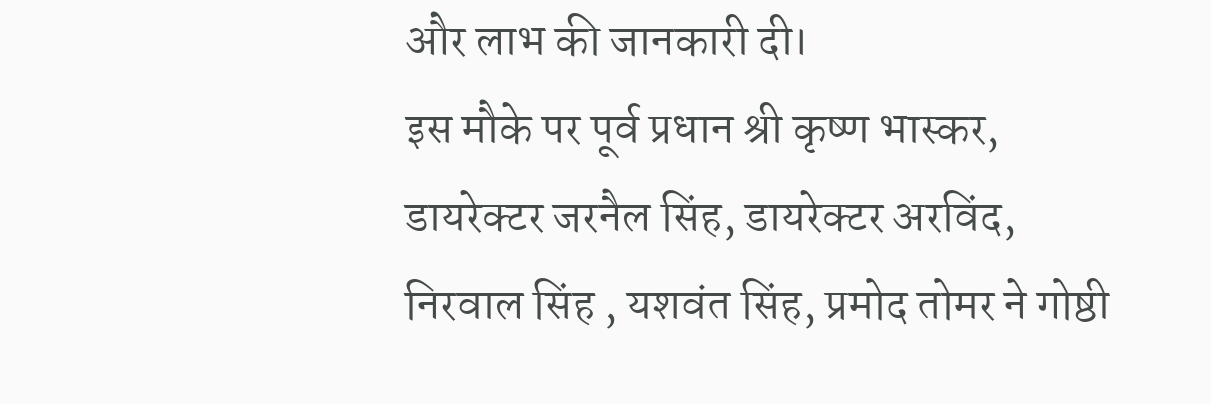और लाभ की जानकारी दी।
इस मौके पर पूर्व प्रधान श्री कृष्ण भास्कर, डायरेक्टर जरनैल सिंह, डायरेक्टर अरविंद, निरवाल सिंह , यशवंत सिंह, प्रमोद तोमर ने गोष्ठी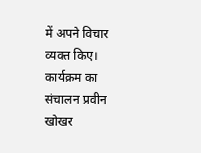में अपने विचार व्यक्त किए। कार्यक्रम का संचालन प्रवीन खोखर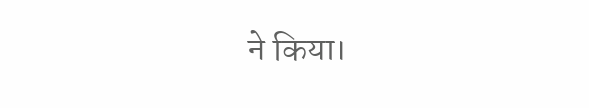ने किया।